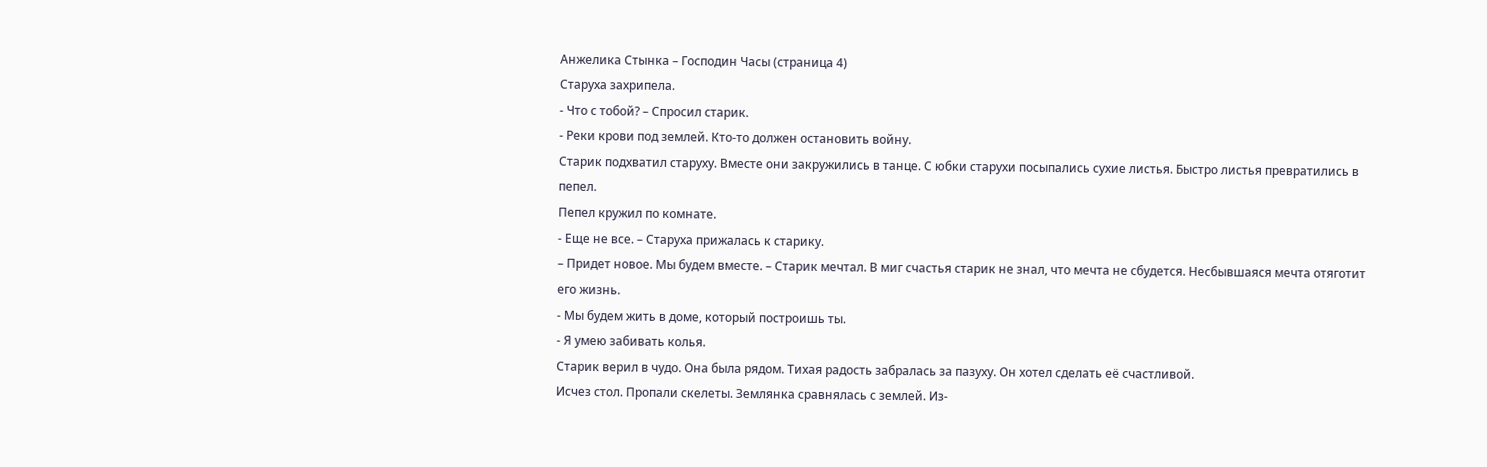Анжелика Стынка – Господин Часы (страница 4)
Старуха захрипела.
- Что с тобой? – Спросил старик.
- Реки крови под землей. Кто-то должен остановить войну.
Старик подхватил старуху. Вместе они закружились в танце. С юбки старухи посыпались сухие листья. Быстро листья превратились в пепел.
Пепел кружил по комнате.
- Еще не все. – Старуха прижалась к старику.
– Придет новое. Мы будем вместе. – Старик мечтал. В миг счастья старик не знал, что мечта не сбудется. Несбывшаяся мечта отяготит его жизнь.
- Мы будем жить в доме, который построишь ты.
- Я умею забивать колья.
Старик верил в чудо. Она была рядом. Тихая радость забралась за пазуху. Он хотел сделать её счастливой.
Исчез стол. Пропали скелеты. Землянка сравнялась с землей. Из-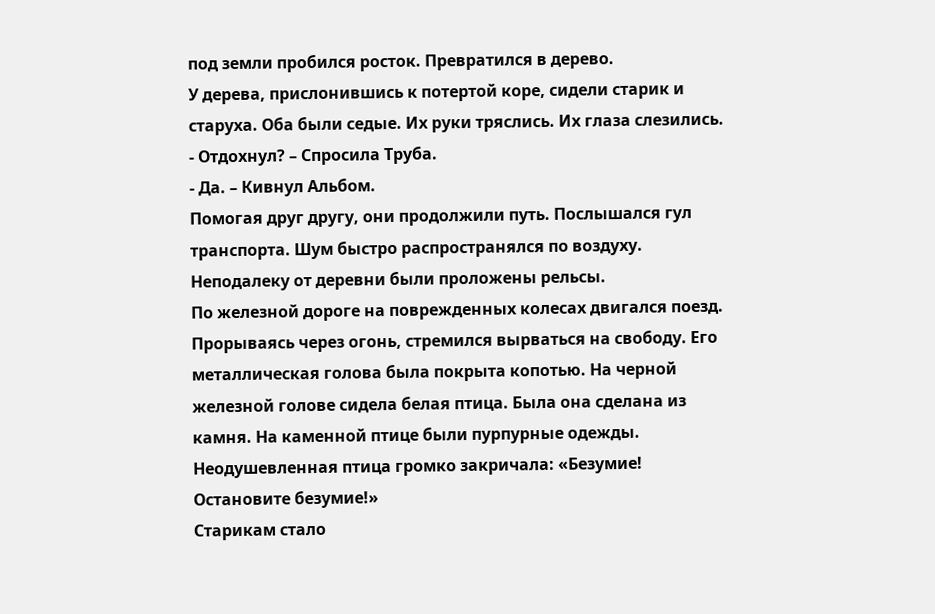под земли пробился росток. Превратился в дерево.
У дерева, прислонившись к потертой коре, сидели старик и старуха. Оба были седые. Их руки тряслись. Их глаза слезились.
- Отдохнул? – Спросила Труба.
- Да. – Кивнул Альбом.
Помогая друг другу, они продолжили путь. Послышался гул транспорта. Шум быстро распространялся по воздуху. Неподалеку от деревни были проложены рельсы.
По железной дороге на поврежденных колесах двигался поезд. Прорываясь через огонь, стремился вырваться на свободу. Его металлическая голова была покрыта копотью. На черной железной голове сидела белая птица. Была она сделана из камня. На каменной птице были пурпурные одежды.
Неодушевленная птица громко закричала: «Безумие! Остановите безумие!»
Старикам стало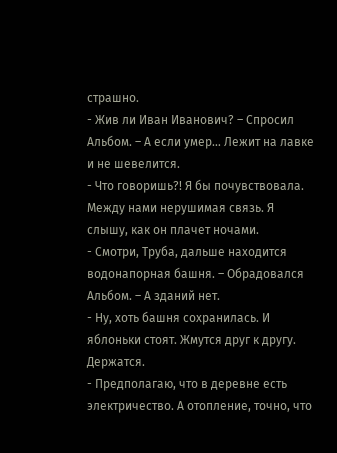страшно.
- Жив ли Иван Иванович? – Спросил Альбом. – А если умер… Лежит на лавке и не шевелится.
- Что говоришь?! Я бы почувствовала. Между нами нерушимая связь. Я слышу, как он плачет ночами.
- Смотри, Труба, дальше находится водонапорная башня. – Обрадовался Альбом. – А зданий нет.
- Ну, хоть башня сохранилась. И яблоньки стоят. Жмутся друг к другу. Держатся.
- Предполагаю, что в деревне есть электричество. А отопление, точно, что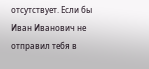отсутствует. Если бы Иван Иванович не отправил тебя в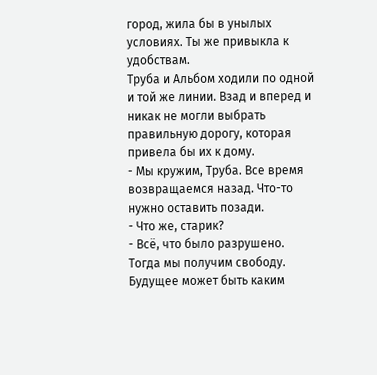город, жила бы в унылых условиях. Ты же привыкла к удобствам.
Труба и Альбом ходили по одной и той же линии. Взад и вперед и никак не могли выбрать правильную дорогу, которая привела бы их к дому.
- Мы кружим, Труба. Все время возвращаемся назад. Что-то нужно оставить позади.
- Что же, старик?
- Всё, что было разрушено. Тогда мы получим свободу. Будущее может быть каким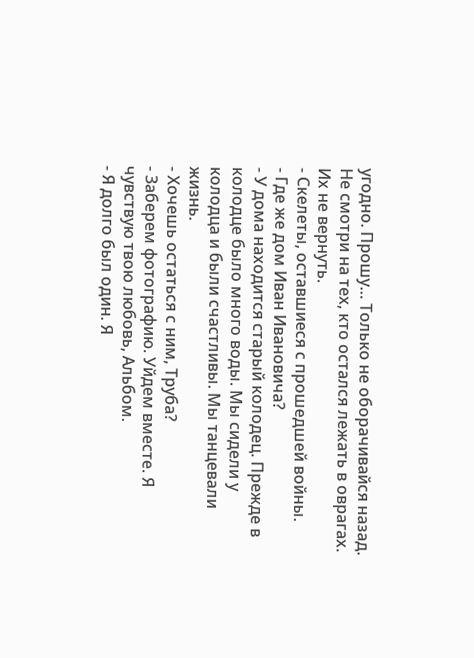угодно. Прошу… Только не оборачивайся назад. Не смотри на тех, кто остался лежать в оврагах. Их не вернуть.
- Скелеты, оставшиеся с прошедшей войны.
- Где же дом Иван Ивановича?
- У дома находится старый колодец. Прежде в колодце было много воды. Мы сидели у колодца и были счастливы. Мы танцевали жизнь.
- Хочешь остаться с ним, Труба?
- Заберем фотографию. Уйдем вместе. Я чувствую твою любовь, Альбом.
- Я долго был один. Я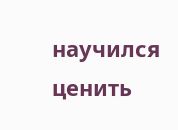научился ценить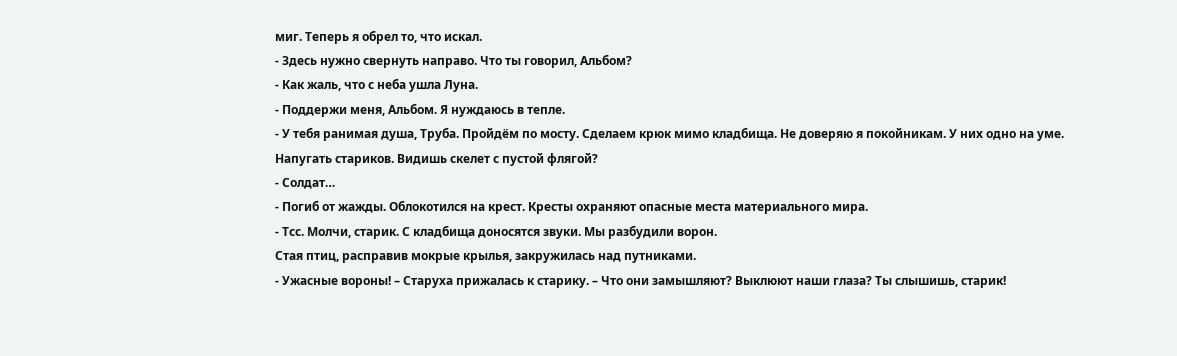миг. Теперь я обрел то, что искал.
- Здесь нужно свернуть направо. Что ты говорил, Альбом?
- Как жаль, что с неба ушла Луна.
- Поддержи меня, Альбом. Я нуждаюсь в тепле.
- У тебя ранимая душа, Труба. Пройдём по мосту. Сделаем крюк мимо кладбища. Не доверяю я покойникам. У них одно на уме. Напугать стариков. Видишь скелет с пустой флягой?
- Солдат…
- Погиб от жажды. Облокотился на крест. Кресты охраняют опасные места материального мира.
- Тсс. Молчи, старик. С кладбища доносятся звуки. Мы разбудили ворон.
Стая птиц, расправив мокрые крылья, закружилась над путниками.
- Ужасные вороны! – Старуха прижалась к старику. – Что они замышляют? Выклюют наши глаза? Ты слышишь, старик!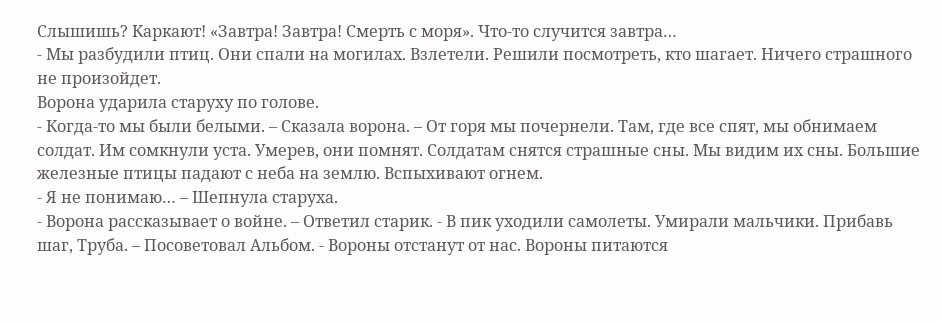Слышишь? Каркают! «Завтра! Завтра! Смерть с моря». Что-то случится завтра…
- Мы разбудили птиц. Они спали на могилах. Взлетели. Решили посмотреть, кто шагает. Ничего страшного не произойдет.
Ворона ударила старуху по голове.
- Когда-то мы были белыми. – Сказала ворона. – От горя мы почернели. Там, где все спят, мы обнимаем солдат. Им сомкнули уста. Умерев, они помнят. Солдатам снятся страшные сны. Мы видим их сны. Большие железные птицы падают с неба на землю. Вспыхивают огнем.
- Я не понимаю… – Шепнула старуха.
- Ворона рассказывает о войне. – Ответил старик. - В пик уходили самолеты. Умирали мальчики. Прибавь шаг, Труба. – Посоветовал Альбом. - Вороны отстанут от нас. Вороны питаются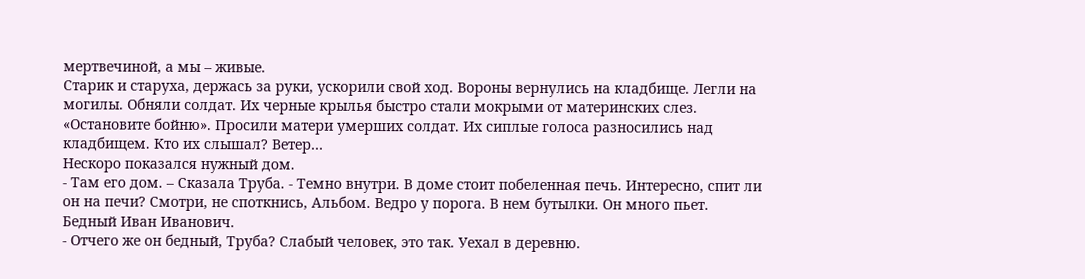мертвечиной, а мы – живые.
Старик и старуха, держась за руки, ускорили свой ход. Вороны вернулись на кладбище. Легли на могилы. Обняли солдат. Их черные крылья быстро стали мокрыми от материнских слез.
«Остановите бойню». Просили матери умерших солдат. Их сиплые голоса разносились над кладбищем. Кто их слышал? Ветер…
Нескоро показался нужный дом.
- Там его дом. – Сказала Труба. - Темно внутри. В доме стоит побеленная печь. Интересно, спит ли он на печи? Смотри, не споткнись, Альбом. Ведро у порога. В нем бутылки. Он много пьет. Бедный Иван Иванович.
- Отчего же он бедный, Труба? Слабый человек, это так. Уехал в деревню.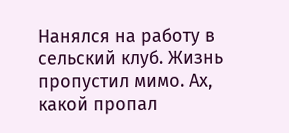Нанялся на работу в сельский клуб. Жизнь пропустил мимо. Ах, какой пропал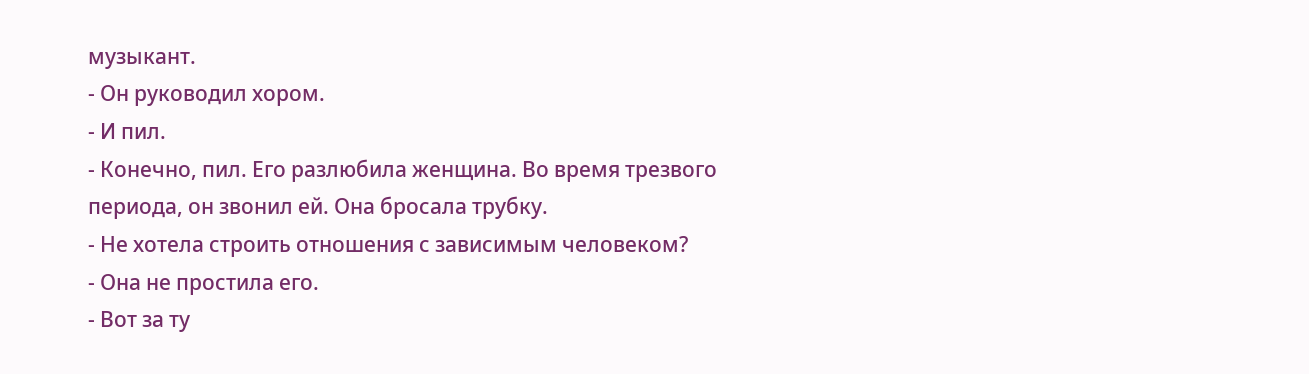музыкант.
- Он руководил хором.
- И пил.
- Конечно, пил. Его разлюбила женщина. Во время трезвого периода, он звонил ей. Она бросала трубку.
- Не хотела строить отношения с зависимым человеком?
- Она не простила его.
- Вот за ту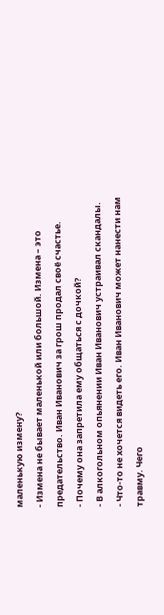маленькую измену?
- Измена не бывает маленькой или большой. Измена – это предательство. Иван Иванович за грош продал своё счастье.
- Почему она запретила ему общаться с дочкой?
- В алкогольном опьянении Иван Иванович устраивал скандалы.
- Что-то не хочется видеть его. Иван Иванович может нанести нам травму. Чего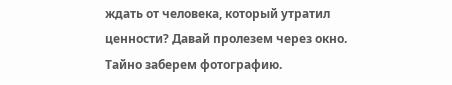ждать от человека, который утратил ценности? Давай пролезем через окно. Тайно заберем фотографию.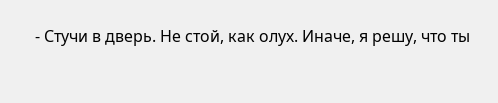- Стучи в дверь. Не стой, как олух. Иначе, я решу, что ты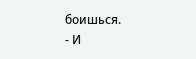боишься.
- И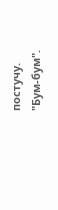постучу.
"Бум-бум".